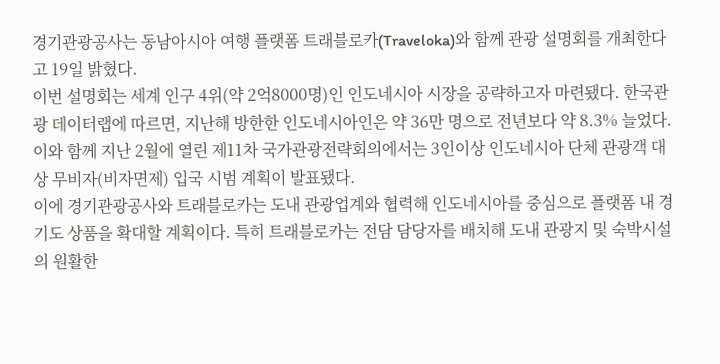경기관광공사는 동남아시아 여행 플랫폼 트래블로카(Traveloka)와 함께 관광 설명회를 개최한다고 19일 밝혔다.
이번 설명회는 세계 인구 4위(약 2억8000명)인 인도네시아 시장을 공략하고자 마련됐다. 한국관광 데이터랩에 따르면, 지난해 방한한 인도네시아인은 약 36만 명으로 전년보다 약 8.3% 늘었다.
이와 함께 지난 2월에 열린 제11차 국가관광전략회의에서는 3인이상 인도네시아 단체 관광객 대상 무비자(비자면제) 입국 시범 계획이 발표됐다.
이에 경기관광공사와 트래블로카는 도내 관광업계와 협력해 인도네시아를 중심으로 플랫폼 내 경기도 상품을 확대할 계획이다. 특히 트래블로카는 전담 담당자를 배치해 도내 관광지 및 숙박시설의 원활한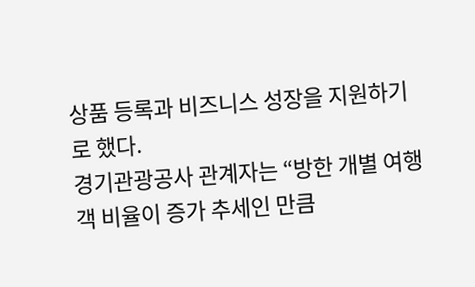상품 등록과 비즈니스 성장을 지원하기로 했다.
경기관광공사 관계자는 “방한 개별 여행객 비율이 증가 추세인 만큼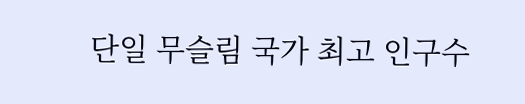단일 무슬림 국가 최고 인구수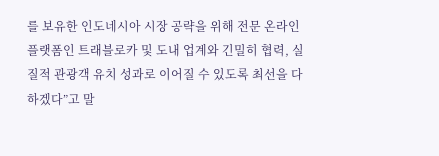를 보유한 인도네시아 시장 공략을 위해 전문 온라인 플랫폼인 트래블로카 및 도내 업계와 긴밀히 협력, 실질적 관광객 유치 성과로 이어질 수 있도록 최선을 다하겠다”고 말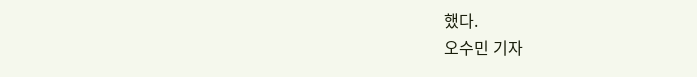했다.
오수민 기자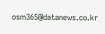osm365@datanews.co.kr